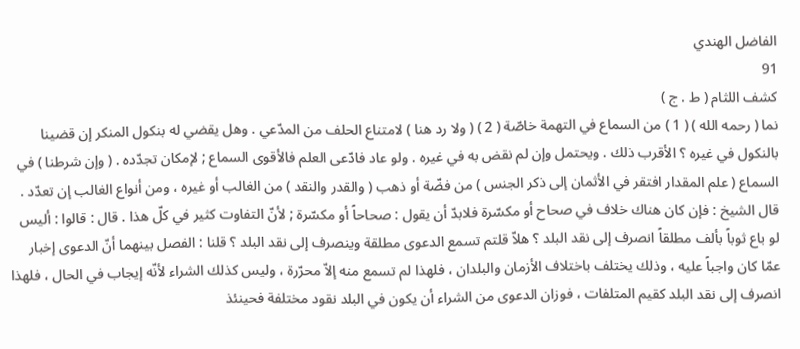الفاضل الهندي
91
كشف اللثام ( ط . ج )
نما ( رحمه الله ) ( 1 ) من السماع في التهمة خاصّة ( 2 ) ( ولا رد هنا ) لامتناع الحلف من المدّعي . وهل يقضي له بنكول المنكر إن قضينا بالنكول في غيره ؟ الأقرب ذلك . ويحتمل وإن لم نقض به في غيره . ولو عاد فادّعى العلم فالأقوى السماع ; لإمكان تجدّده . ( وإن شرطنا ) في السماع ( علم المقدار افتقر في الأثمان إلى ذكر الجنس ) من فضّة أو ذهب ( والقدر والنقد ) من الغالب أو غيره ، ومن أنواع الغالب إن تعدّد . قال الشيخ : فإن كان هناك خلاف في صحاح أو مكسّرة فلابدّ أن يقول : صحاحاً أو مكسّرة ; لأنّ التفاوت كثير في كلّ هذا . قال : قالوا : أليس لو باع ثوباً بألف مطلقاً انصرف إلى نقد البلد ؟ هلاّ قلتم تسمع الدعوى مطلقة وينصرف إلى نقد البلد ؟ قلنا : الفصل بينهما أنّ الدعوى إخبار عمّا كان واجباً عليه ، وذلك يختلف باختلاف الأزمان والبلدان ، فلهذا لم تسمع منه إلاّ محرّرة ، وليس كذلك الشراء لأنّه إيجاب في الحال ، فلهذا انصرف إلى نقد البلد كقيم المتلفات ، فوزان الدعوى من الشراء أن يكون في البلد نقود مختلفة فحينئذ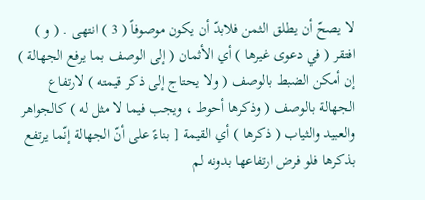لا يصحّ أن يطلق الثمن فلابدّ أن يكون موصوفاً ( 3 ) انتهى . ( و ) افتقر ( في دعوى غيرها ) أي الأثمان ( إلى الوصف بما يرفع الجهالة ) إن أمكن الضبط بالوصف ( ولا يحتاج إلى ذكر قيمته ) لارتفاع الجهالة بالوصف ( وذكرها أحوط ، ويجب فيما لا مثل له ) كالجواهر والعبيد والثياب ( ذكرها ) أي القيمة [ بناءً على أنّ الجهالة إنّما يرتفع بذكرها فلو فرض ارتفاعها بدونه لم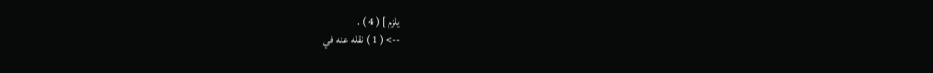يلزم ] ( 4 ) .
--> ( 1 ) نقله عنه في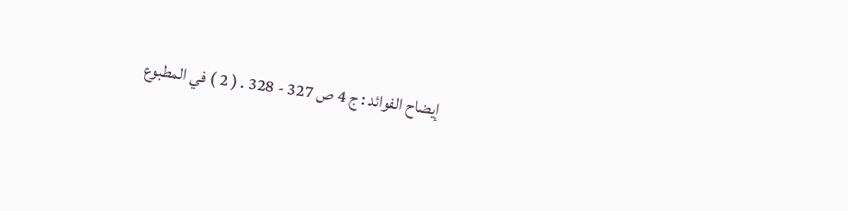إيضاح الفوائد : ج 4 ص 327 - 328 . ( 2 ) في المطبوع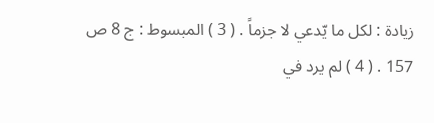زيادة : لكل ما يّدعي لا جزماً . ( 3 ) المبسوط : ج 8 ص 157 . ( 4 ) لم يرد في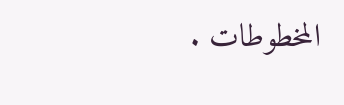المخطوطات .